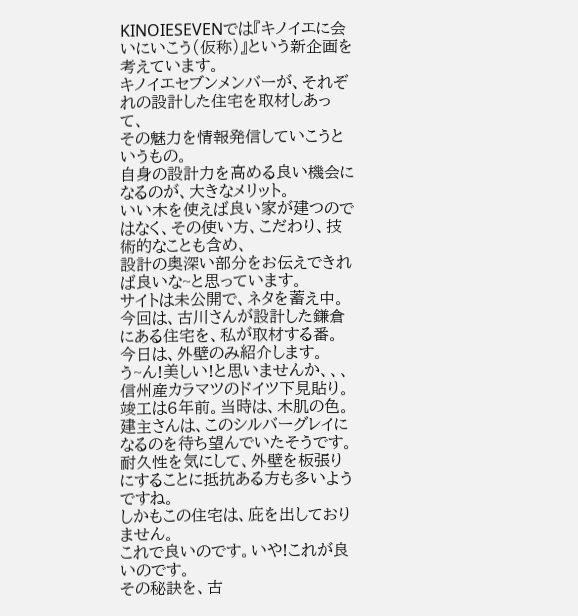KINOIESEVENでは『キノイエに会いにいこう(仮称)』という新企画を考えています。
キノイエセブンメンバーが、それぞれの設計した住宅を取材しあって、
その魅力を情報発信していこうというもの。
自身の設計力を高める良い機会になるのが、大きなメリット。
いい木を使えば良い家が建つのではなく、その使い方、こだわり、技術的なことも含め、
設計の奥深い部分をお伝えできれば良いな~と思っています。
サイトは未公開で、ネタを蓄え中。
今回は、古川さんが設計した鎌倉にある住宅を、私が取材する番。
今日は、外壁のみ紹介します。
う~ん!美しい!と思いませんか、、、
信州産カラマツのドイツ下見貼り。竣工は6年前。当時は、木肌の色。
建主さんは、このシルバーグレイになるのを待ち望んでいたそうです。
耐久性を気にして、外壁を板張りにすることに抵抗ある方も多いようですね。
しかもこの住宅は、庇を出しておりません。
これで良いのです。いや!これが良いのです。
その秘訣を、古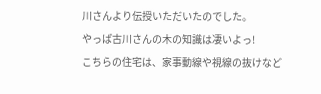川さんより伝授いただいたのでした。
やっぱ古川さんの木の知識は凄いよっ!
こちらの住宅は、家事動線や視線の抜けなど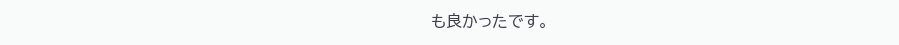も良かったです。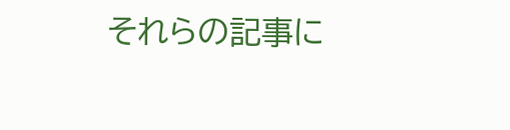それらの記事に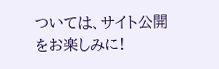ついては、サイト公開をお楽しみに!